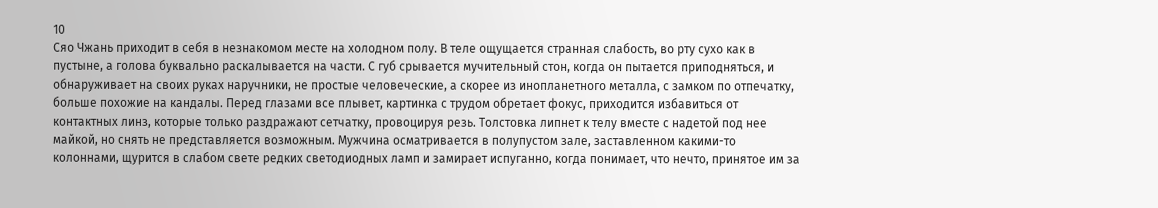10
Сяо Чжань приходит в себя в незнакомом месте на холодном полу. В теле ощущается странная слабость, во рту сухо как в пустыне, а голова буквально раскалывается на части. С губ срывается мучительный стон, когда он пытается приподняться, и обнаруживает на своих руках наручники, не простые человеческие, а скорее из инопланетного металла, с замком по отпечатку, больше похожие на кандалы. Перед глазами все плывет, картинка с трудом обретает фокус, приходится избавиться от контактных линз, которые только раздражают сетчатку, провоцируя резь. Толстовка липнет к телу вместе с надетой под нее майкой, но снять не представляется возможным. Мужчина осматривается в полупустом зале, заставленном какими-то колоннами, щурится в слабом свете редких светодиодных ламп и замирает испуганно, когда понимает, что нечто, принятое им за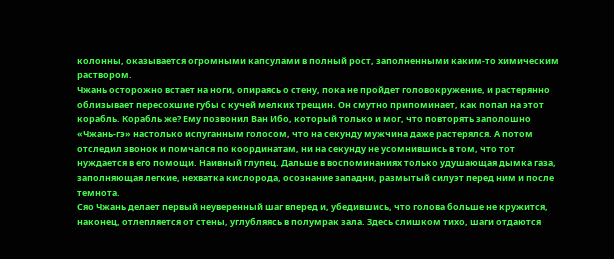колонны, оказывается огромными капсулами в полный рост, заполненными каким-то химическим раствором.
Чжань осторожно встает на ноги, опираясь о стену, пока не пройдет головокружение, и растерянно облизывает пересохшие губы с кучей мелких трещин. Он смутно припоминает, как попал на этот корабль. Корабль же? Ему позвонил Ван Ибо, который только и мог, что повторять заполошно «Чжань-гэ» настолько испуганным голосом, что на секунду мужчина даже растерялся. А потом отследил звонок и помчался по координатам, ни на секунду не усомнившись в том, что тот нуждается в его помощи. Наивный глупец. Дальше в воспоминаниях только удушающая дымка газа, заполняющая легкие, нехватка кислорода, осознание западни, размытый силуэт перед ним и после темнота.
Сяо Чжань делает первый неуверенный шаг вперед и, убедившись, что голова больше не кружится, наконец, отлепляется от стены, углубляясь в полумрак зала. Здесь слишком тихо, шаги отдаются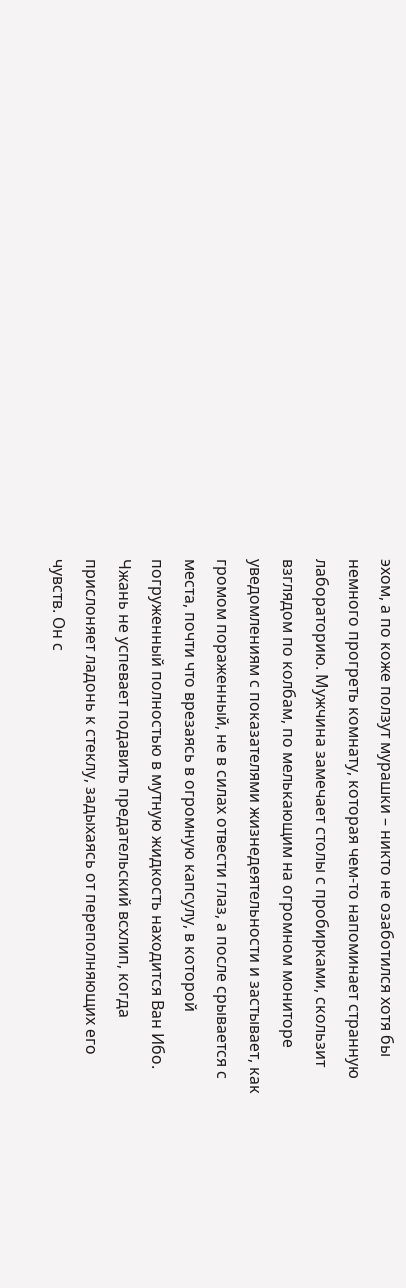эхом, а по коже ползут мурашки – никто не озаботился хотя бы немного прогреть комнату, которая чем-то напоминает странную лабораторию. Мужчина замечает столы с пробирками, скользит взглядом по колбам, по мелькающим на огромном мониторе уведомлениям с показателями жизнедеятельности и застывает, как громом пораженный, не в силах отвести глаз, а после срывается с места, почти что врезаясь в огромную капсулу, в которой погруженный полностью в мутную жидкость находится Ван Ибо.
Чжань не успевает подавить предательский всхлип, когда прислоняет ладонь к стеклу, задыхаясь от переполняющих его чувств. Он с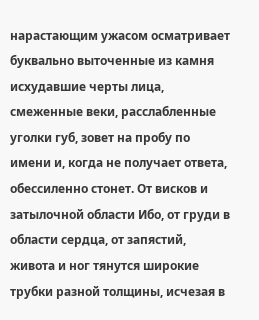нарастающим ужасом осматривает буквально выточенные из камня исхудавшие черты лица, смеженные веки, расслабленные уголки губ, зовет на пробу по имени и, когда не получает ответа, обессиленно стонет. От висков и затылочной области Ибо, от груди в области сердца, от запястий, живота и ног тянутся широкие трубки разной толщины, исчезая в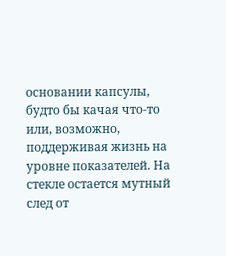основании капсулы, будто бы качая что-то или, возможно, поддерживая жизнь на уровне показателей. На стекле остается мутный след от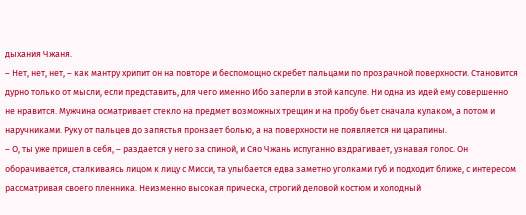дыхания Чжаня.
– Нет, нет, нет, – как мантру хрипит он на повторе и беспомощно скребет пальцами по прозрачной поверхности. Становится дурно только от мысли, если представить, для чего именно Ибо заперли в этой капсуле. Ни одна из идей ему совершенно не нравится. Мужчина осматривает стекло на предмет возможных трещин и на пробу бьет сначала кулаком, а потом и наручниками. Руку от пальцев до запястья пронзает болью, а на поверхности не появляется ни царапины.
– О, ты уже пришел в себя, – раздается у него за спиной, и Сяо Чжань испуганно вздрагивает, узнавая голос. Он оборачивается, сталкиваясь лицом к лицу с Мисси, та улыбается едва заметно уголками губ и подходит ближе, с интересом рассматривая своего пленника. Неизменно высокая прическа, строгий деловой костюм и холодный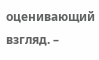оценивающий взгляд. –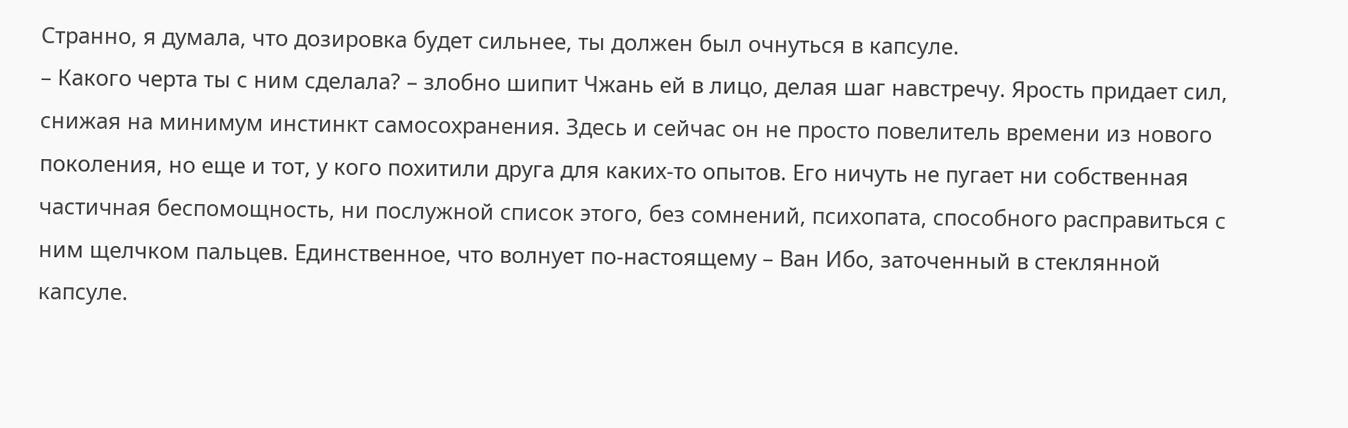Странно, я думала, что дозировка будет сильнее, ты должен был очнуться в капсуле.
– Какого черта ты с ним сделала? – злобно шипит Чжань ей в лицо, делая шаг навстречу. Ярость придает сил, снижая на минимум инстинкт самосохранения. Здесь и сейчас он не просто повелитель времени из нового поколения, но еще и тот, у кого похитили друга для каких-то опытов. Его ничуть не пугает ни собственная частичная беспомощность, ни послужной список этого, без сомнений, психопата, способного расправиться с ним щелчком пальцев. Единственное, что волнует по-настоящему – Ван Ибо, заточенный в стеклянной капсуле.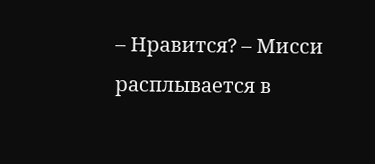– Нравится? – Мисси расплывается в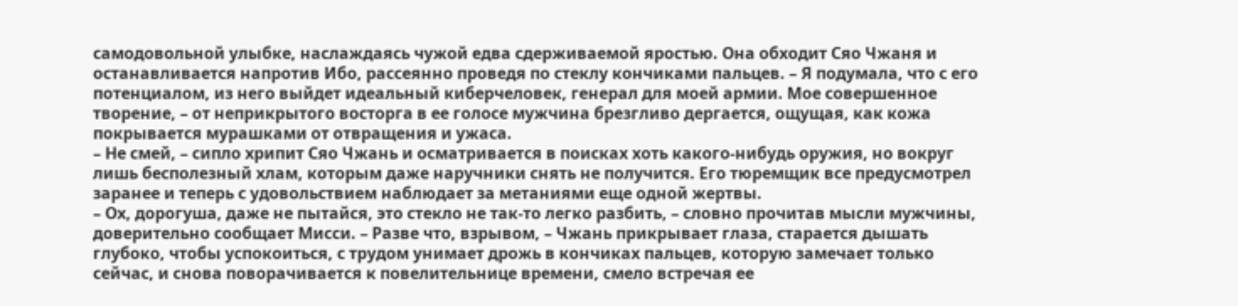самодовольной улыбке, наслаждаясь чужой едва сдерживаемой яростью. Она обходит Сяо Чжаня и останавливается напротив Ибо, рассеянно проведя по стеклу кончиками пальцев. – Я подумала, что с его потенциалом, из него выйдет идеальный киберчеловек, генерал для моей армии. Мое совершенное творение, – от неприкрытого восторга в ее голосе мужчина брезгливо дергается, ощущая, как кожа покрывается мурашками от отвращения и ужаса.
– Не смей, – сипло хрипит Сяо Чжань и осматривается в поисках хоть какого-нибудь оружия, но вокруг лишь бесполезный хлам, которым даже наручники снять не получится. Его тюремщик все предусмотрел заранее и теперь с удовольствием наблюдает за метаниями еще одной жертвы.
– Ох, дорогуша, даже не пытайся, это стекло не так-то легко разбить, – словно прочитав мысли мужчины, доверительно сообщает Мисси. – Разве что, взрывом, – Чжань прикрывает глаза, старается дышать глубоко, чтобы успокоиться, с трудом унимает дрожь в кончиках пальцев, которую замечает только сейчас, и снова поворачивается к повелительнице времени, смело встречая ее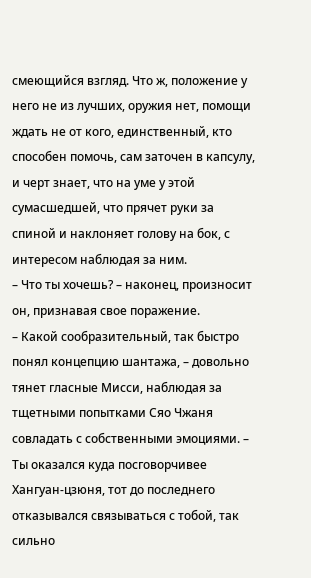смеющийся взгляд. Что ж, положение у него не из лучших, оружия нет, помощи ждать не от кого, единственный, кто способен помочь, сам заточен в капсулу, и черт знает, что на уме у этой сумасшедшей, что прячет руки за спиной и наклоняет голову на бок, с интересом наблюдая за ним.
– Что ты хочешь? – наконец, произносит он, признавая свое поражение.
– Какой сообразительный, так быстро понял концепцию шантажа, – довольно тянет гласные Мисси, наблюдая за тщетными попытками Сяо Чжаня совладать с собственными эмоциями. – Ты оказался куда посговорчивее Хангуан-цзюня, тот до последнего отказывался связываться с тобой, так сильно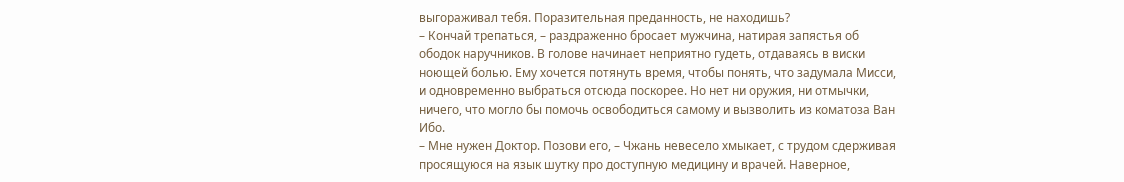выгораживал тебя. Поразительная преданность, не находишь?
– Кончай трепаться, – раздраженно бросает мужчина, натирая запястья об ободок наручников. В голове начинает неприятно гудеть, отдаваясь в виски ноющей болью. Ему хочется потянуть время, чтобы понять, что задумала Мисси, и одновременно выбраться отсюда поскорее. Но нет ни оружия, ни отмычки, ничего, что могло бы помочь освободиться самому и вызволить из коматоза Ван Ибо.
– Мне нужен Доктор. Позови его, – Чжань невесело хмыкает, с трудом сдерживая просящуюся на язык шутку про доступную медицину и врачей. Наверное,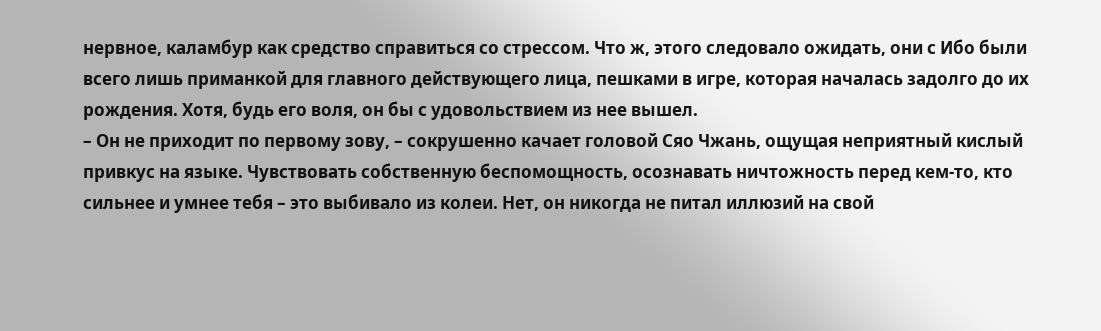нервное, каламбур как средство справиться со стрессом. Что ж, этого следовало ожидать, они с Ибо были всего лишь приманкой для главного действующего лица, пешками в игре, которая началась задолго до их рождения. Хотя, будь его воля, он бы с удовольствием из нее вышел.
– Он не приходит по первому зову, – сокрушенно качает головой Сяо Чжань, ощущая неприятный кислый привкус на языке. Чувствовать собственную беспомощность, осознавать ничтожность перед кем-то, кто сильнее и умнее тебя – это выбивало из колеи. Нет, он никогда не питал иллюзий на свой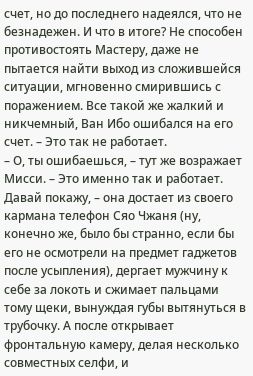счет, но до последнего надеялся, что не безнадежен. И что в итоге? Не способен противостоять Мастеру, даже не пытается найти выход из сложившейся ситуации, мгновенно смирившись с поражением. Все такой же жалкий и никчемный, Ван Ибо ошибался на его счет. – Это так не работает.
– О, ты ошибаешься, – тут же возражает Мисси. – Это именно так и работает. Давай покажу, – она достает из своего кармана телефон Сяо Чжаня (ну, конечно же, было бы странно, если бы его не осмотрели на предмет гаджетов после усыпления), дергает мужчину к себе за локоть и сжимает пальцами тому щеки, вынуждая губы вытянуться в трубочку. А после открывает фронтальную камеру, делая несколько совместных селфи, и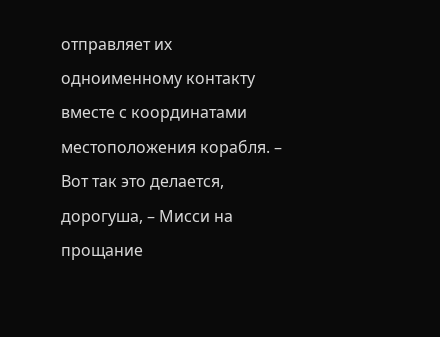отправляет их одноименному контакту вместе с координатами местоположения корабля. – Вот так это делается, дорогуша, – Мисси на прощание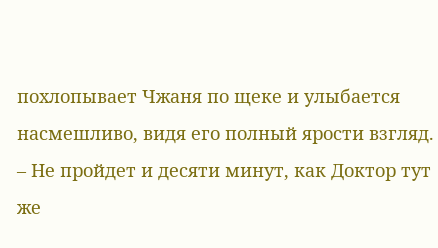похлопывает Чжаня по щеке и улыбается насмешливо, видя его полный ярости взгляд. – Не пройдет и десяти минут, как Доктор тут же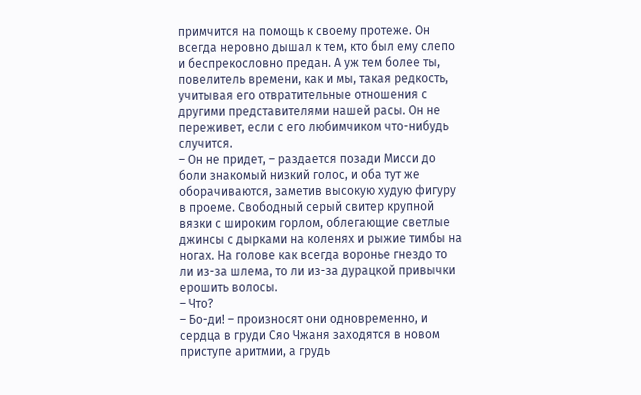примчится на помощь к своему протеже. Он всегда неровно дышал к тем, кто был ему слепо и беспрекословно предан. А уж тем более ты, повелитель времени, как и мы, такая редкость, учитывая его отвратительные отношения с другими представителями нашей расы. Он не переживет, если с его любимчиком что-нибудь случится.
– Он не придет, – раздается позади Мисси до боли знакомый низкий голос, и оба тут же оборачиваются, заметив высокую худую фигуру в проеме. Свободный серый свитер крупной вязки с широким горлом, облегающие светлые джинсы с дырками на коленях и рыжие тимбы на ногах. На голове как всегда воронье гнездо то ли из-за шлема, то ли из-за дурацкой привычки ерошить волосы.
– Что?
– Бо-ди! – произносят они одновременно, и сердца в груди Сяо Чжаня заходятся в новом приступе аритмии, а грудь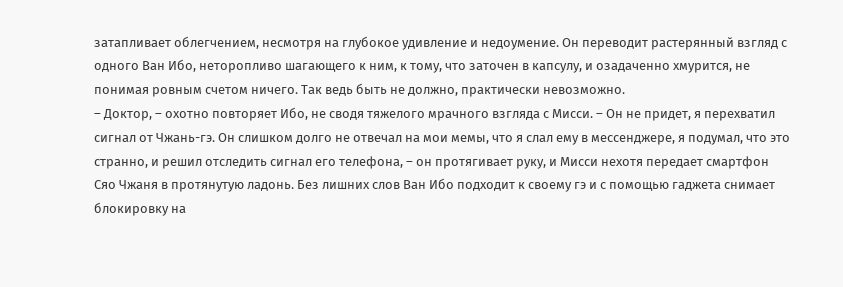затапливает облегчением, несмотря на глубокое удивление и недоумение. Он переводит растерянный взгляд с одного Ван Ибо, неторопливо шагающего к ним, к тому, что заточен в капсулу, и озадаченно хмурится, не понимая ровным счетом ничего. Так ведь быть не должно, практически невозможно.
– Доктор, – охотно повторяет Ибо, не сводя тяжелого мрачного взгляда с Мисси. – Он не придет, я перехватил сигнал от Чжань-гэ. Он слишком долго не отвечал на мои мемы, что я слал ему в мессенджере, я подумал, что это странно, и решил отследить сигнал его телефона, – он протягивает руку, и Мисси нехотя передает смартфон Сяо Чжаня в протянутую ладонь. Без лишних слов Ван Ибо подходит к своему гэ и с помощью гаджета снимает блокировку на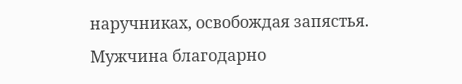наручниках, освобождая запястья. Мужчина благодарно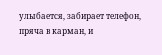улыбается, забирает телефон, пряча в карман, и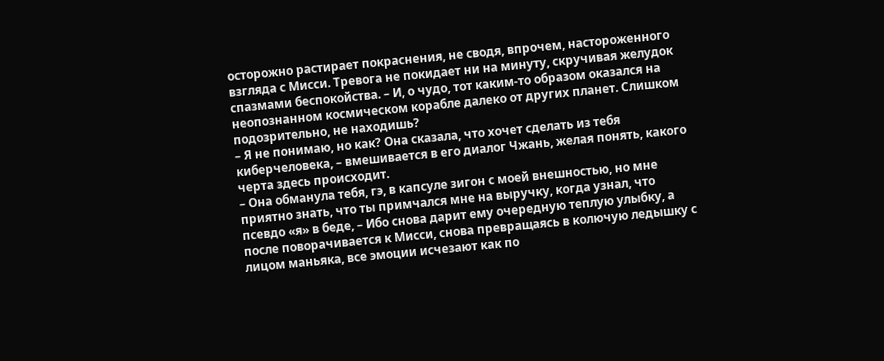осторожно растирает покраснения, не сводя, впрочем, настороженного взгляда с Мисси. Тревога не покидает ни на минуту, скручивая желудок спазмами беспокойства. – И, о чудо, тот каким-то образом оказался на неопознанном космическом корабле далеко от других планет. Слишком подозрительно, не находишь?
– Я не понимаю, но как? Она сказала, что хочет сделать из тебя киберчеловека, – вмешивается в его диалог Чжань, желая понять, какого черта здесь происходит.
– Она обманула тебя, гэ, в капсуле зигон с моей внешностью, но мне приятно знать, что ты примчался мне на выручку, когда узнал, что псевдо «я» в беде, – Ибо снова дарит ему очередную теплую улыбку, а после поворачивается к Мисси, снова превращаясь в колючую ледышку с лицом маньяка, все эмоции исчезают как по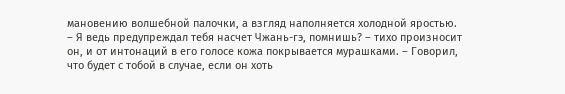мановению волшебной палочки, а взгляд наполняется холодной яростью. – Я ведь предупреждал тебя насчет Чжань-гэ, помнишь? – тихо произносит он, и от интонаций в его голосе кожа покрывается мурашками. – Говорил, что будет с тобой в случае, если он хоть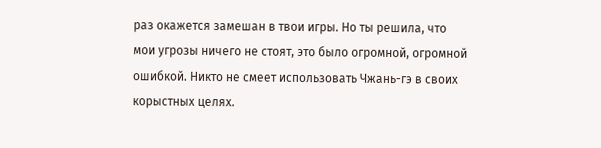раз окажется замешан в твои игры. Но ты решила, что мои угрозы ничего не стоят, это было огромной, огромной ошибкой. Никто не смеет использовать Чжань-гэ в своих корыстных целях.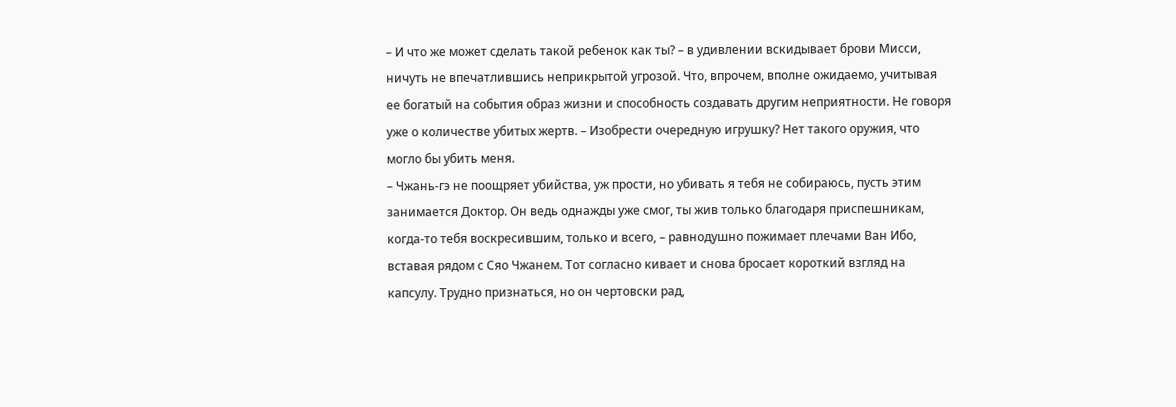– И что же может сделать такой ребенок как ты? – в удивлении вскидывает брови Мисси, ничуть не впечатлившись неприкрытой угрозой. Что, впрочем, вполне ожидаемо, учитывая ее богатый на события образ жизни и способность создавать другим неприятности. Не говоря уже о количестве убитых жертв. – Изобрести очередную игрушку? Нет такого оружия, что могло бы убить меня.
– Чжань-гэ не поощряет убийства, уж прости, но убивать я тебя не собираюсь, пусть этим занимается Доктор. Он ведь однажды уже смог, ты жив только благодаря приспешникам, когда-то тебя воскресившим, только и всего, – равнодушно пожимает плечами Ван Ибо, вставая рядом с Сяо Чжанем. Тот согласно кивает и снова бросает короткий взгляд на капсулу. Трудно признаться, но он чертовски рад,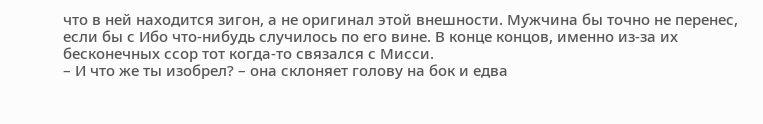что в ней находится зигон, а не оригинал этой внешности. Мужчина бы точно не перенес, если бы с Ибо что-нибудь случилось по его вине. В конце концов, именно из-за их бесконечных ссор тот когда-то связался с Мисси.
– И что же ты изобрел? – она склоняет голову на бок и едва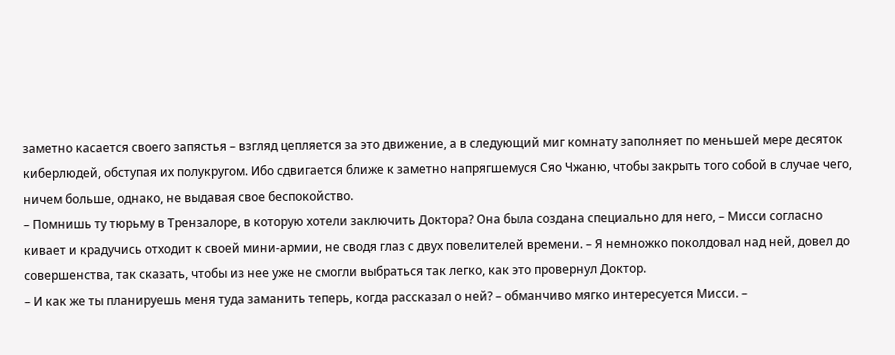заметно касается своего запястья – взгляд цепляется за это движение, а в следующий миг комнату заполняет по меньшей мере десяток киберлюдей, обступая их полукругом. Ибо сдвигается ближе к заметно напрягшемуся Сяо Чжаню, чтобы закрыть того собой в случае чего, ничем больше, однако, не выдавая свое беспокойство.
– Помнишь ту тюрьму в Трензалоре, в которую хотели заключить Доктора? Она была создана специально для него, – Мисси согласно кивает и крадучись отходит к своей мини-армии, не сводя глаз с двух повелителей времени. – Я немножко поколдовал над ней, довел до совершенства, так сказать, чтобы из нее уже не смогли выбраться так легко, как это провернул Доктор.
– И как же ты планируешь меня туда заманить теперь, когда рассказал о ней? – обманчиво мягко интересуется Мисси. –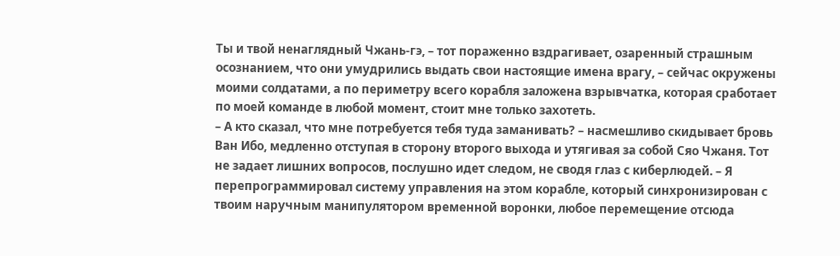Ты и твой ненаглядный Чжань-гэ, – тот пораженно вздрагивает, озаренный страшным осознанием, что они умудрились выдать свои настоящие имена врагу, – сейчас окружены моими солдатами, а по периметру всего корабля заложена взрывчатка, которая сработает по моей команде в любой момент, стоит мне только захотеть.
– А кто сказал, что мне потребуется тебя туда заманивать? – насмешливо скидывает бровь Ван Ибо, медленно отступая в сторону второго выхода и утягивая за собой Сяо Чжаня. Тот не задает лишних вопросов, послушно идет следом, не сводя глаз с киберлюдей. – Я перепрограммировал систему управления на этом корабле, который синхронизирован с твоим наручным манипулятором временной воронки, любое перемещение отсюда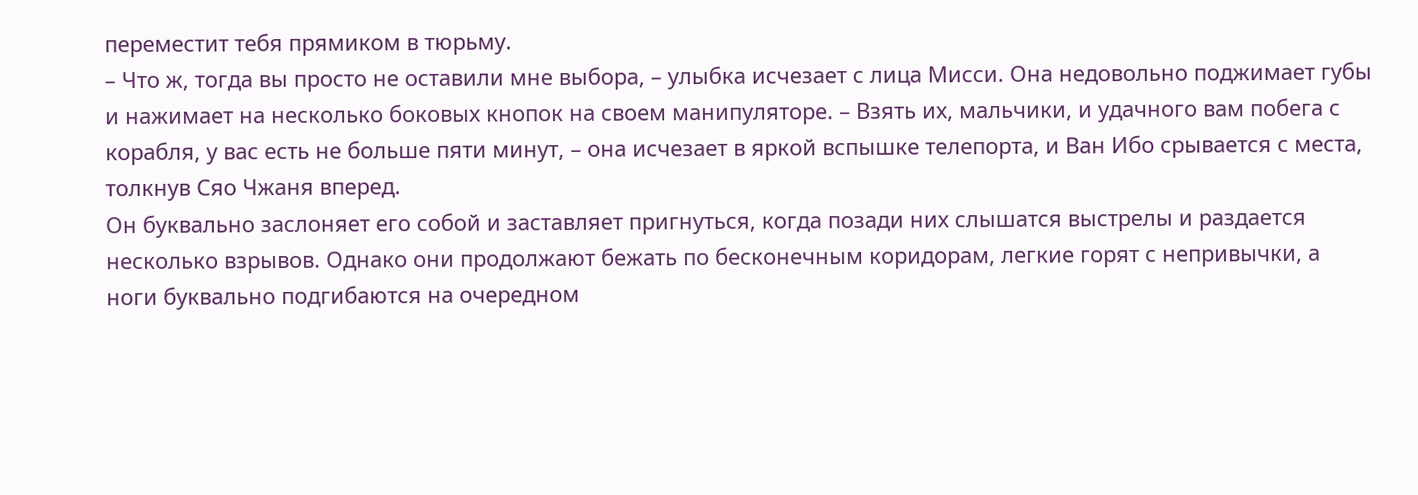переместит тебя прямиком в тюрьму.
– Что ж, тогда вы просто не оставили мне выбора, – улыбка исчезает с лица Мисси. Она недовольно поджимает губы и нажимает на несколько боковых кнопок на своем манипуляторе. – Взять их, мальчики, и удачного вам побега с корабля, у вас есть не больше пяти минут, – она исчезает в яркой вспышке телепорта, и Ван Ибо срывается с места, толкнув Сяо Чжаня вперед.
Он буквально заслоняет его собой и заставляет пригнуться, когда позади них слышатся выстрелы и раздается несколько взрывов. Однако они продолжают бежать по бесконечным коридорам, легкие горят с непривычки, а ноги буквально подгибаются на очередном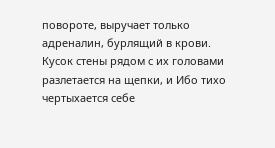повороте, выручает только адреналин, бурлящий в крови. Кусок стены рядом с их головами разлетается на щепки, и Ибо тихо чертыхается себе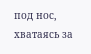под нос, хватаясь за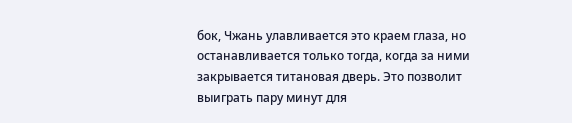бок, Чжань улавливается это краем глаза, но останавливается только тогда, когда за ними закрывается титановая дверь. Это позволит выиграть пару минут для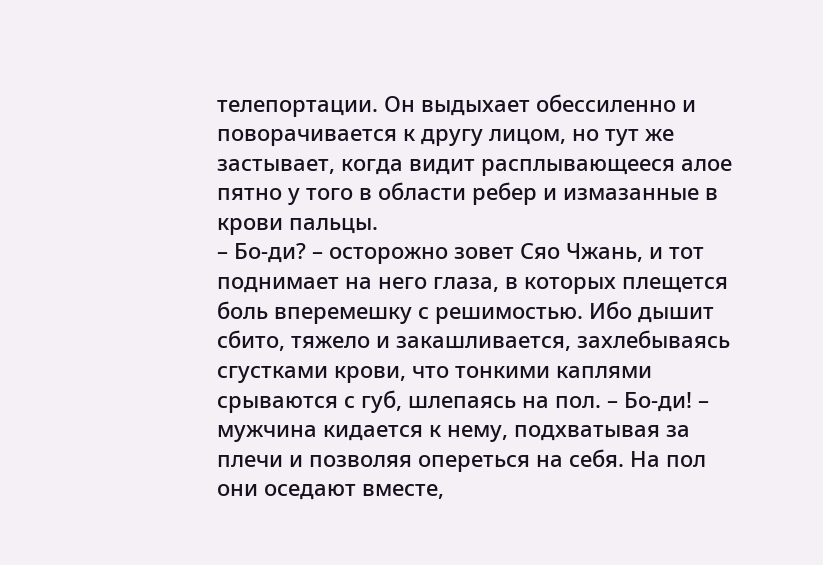телепортации. Он выдыхает обессиленно и поворачивается к другу лицом, но тут же застывает, когда видит расплывающееся алое пятно у того в области ребер и измазанные в крови пальцы.
– Бо-ди? – осторожно зовет Сяо Чжань, и тот поднимает на него глаза, в которых плещется боль вперемешку с решимостью. Ибо дышит сбито, тяжело и закашливается, захлебываясь сгустками крови, что тонкими каплями срываются с губ, шлепаясь на пол. – Бо-ди! – мужчина кидается к нему, подхватывая за плечи и позволяя опереться на себя. На пол они оседают вместе,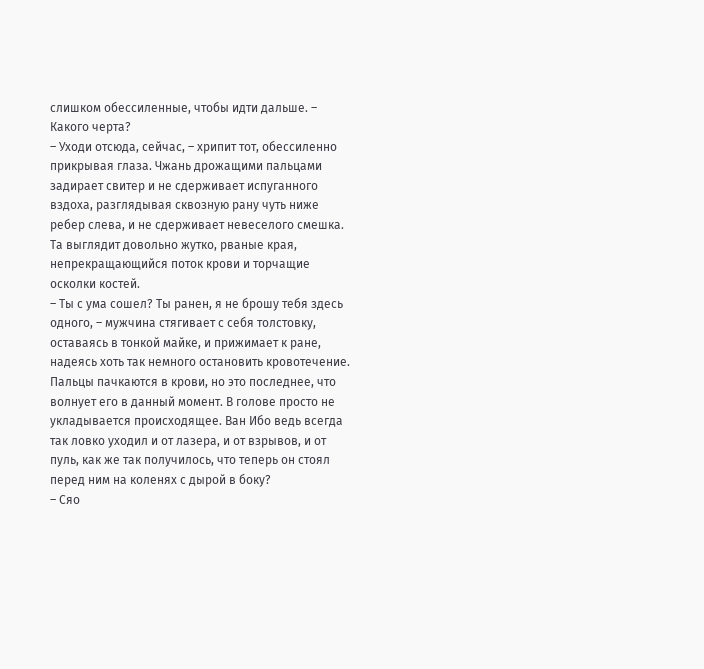слишком обессиленные, чтобы идти дальше. – Какого черта?
– Уходи отсюда, сейчас, – хрипит тот, обессиленно прикрывая глаза. Чжань дрожащими пальцами задирает свитер и не сдерживает испуганного вздоха, разглядывая сквозную рану чуть ниже ребер слева, и не сдерживает невеселого смешка. Та выглядит довольно жутко, рваные края, непрекращающийся поток крови и торчащие осколки костей.
– Ты с ума сошел? Ты ранен, я не брошу тебя здесь одного, – мужчина стягивает с себя толстовку, оставаясь в тонкой майке, и прижимает к ране, надеясь хоть так немного остановить кровотечение. Пальцы пачкаются в крови, но это последнее, что волнует его в данный момент. В голове просто не укладывается происходящее. Ван Ибо ведь всегда так ловко уходил и от лазера, и от взрывов, и от пуль, как же так получилось, что теперь он стоял перед ним на коленях с дырой в боку?
– Сяо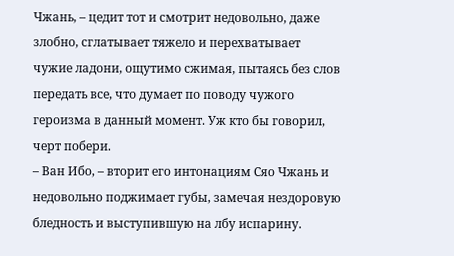Чжань, – цедит тот и смотрит недовольно, даже злобно, сглатывает тяжело и перехватывает чужие ладони, ощутимо сжимая, пытаясь без слов передать все, что думает по поводу чужого героизма в данный момент. Уж кто бы говорил, черт побери.
– Ван Ибо, – вторит его интонациям Сяо Чжань и недовольно поджимает губы, замечая нездоровую бледность и выступившую на лбу испарину.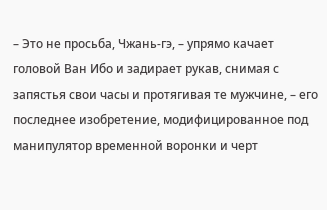– Это не просьба, Чжань-гэ, – упрямо качает головой Ван Ибо и задирает рукав, снимая с запястья свои часы и протягивая те мужчине, – его последнее изобретение, модифицированное под манипулятор временной воронки и черт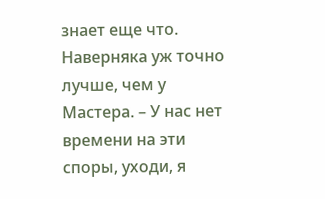знает еще что. Наверняка уж точно лучше, чем у Мастера. – У нас нет времени на эти споры, уходи, я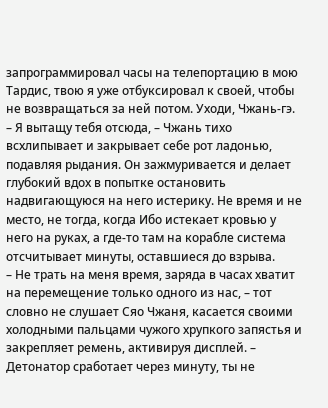запрограммировал часы на телепортацию в мою Тардис, твою я уже отбуксировал к своей, чтобы не возвращаться за ней потом. Уходи, Чжань-гэ.
– Я вытащу тебя отсюда, – Чжань тихо всхлипывает и закрывает себе рот ладонью, подавляя рыдания. Он зажмуривается и делает глубокий вдох в попытке остановить надвигающуюся на него истерику. Не время и не место, не тогда, когда Ибо истекает кровью у него на руках, а где-то там на корабле система отсчитывает минуты, оставшиеся до взрыва.
– Не трать на меня время, заряда в часах хватит на перемещение только одного из нас, – тот словно не слушает Сяо Чжаня, касается своими холодными пальцами чужого хрупкого запястья и закрепляет ремень, активируя дисплей. – Детонатор сработает через минуту, ты не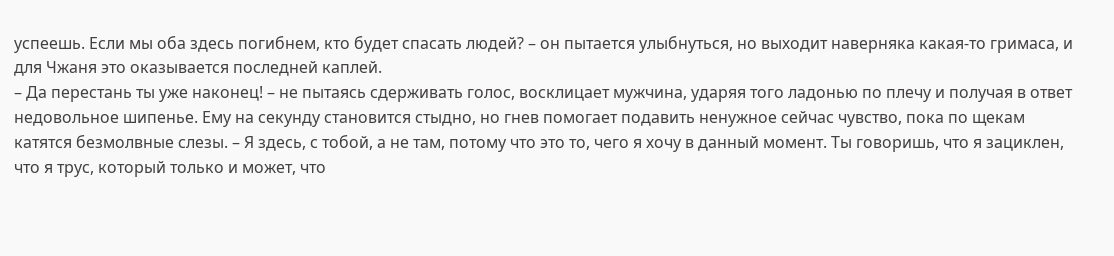успеешь. Если мы оба здесь погибнем, кто будет спасать людей? – он пытается улыбнуться, но выходит наверняка какая-то гримаса, и для Чжаня это оказывается последней каплей.
– Да перестань ты уже наконец! – не пытаясь сдерживать голос, восклицает мужчина, ударяя того ладонью по плечу и получая в ответ недовольное шипенье. Ему на секунду становится стыдно, но гнев помогает подавить ненужное сейчас чувство, пока по щекам катятся безмолвные слезы. – Я здесь, с тобой, а не там, потому что это то, чего я хочу в данный момент. Ты говоришь, что я зациклен, что я трус, который только и может, что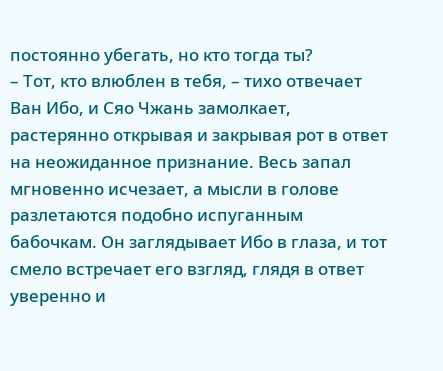постоянно убегать, но кто тогда ты?
– Тот, кто влюблен в тебя, – тихо отвечает Ван Ибо, и Сяо Чжань замолкает, растерянно открывая и закрывая рот в ответ на неожиданное признание. Весь запал мгновенно исчезает, а мысли в голове разлетаются подобно испуганным бабочкам. Он заглядывает Ибо в глаза, и тот смело встречает его взгляд, глядя в ответ уверенно и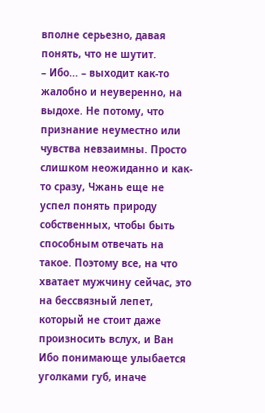вполне серьезно, давая понять, что не шутит.
– Ибо... – выходит как-то жалобно и неуверенно, на выдохе. Не потому, что признание неуместно или чувства невзаимны. Просто слишком неожиданно и как-то сразу, Чжань еще не успел понять природу собственных, чтобы быть способным отвечать на такое. Поэтому все, на что хватает мужчину сейчас, это на бессвязный лепет, который не стоит даже произносить вслух, и Ван Ибо понимающе улыбается уголками губ, иначе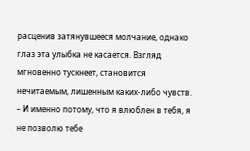расценив затянувшееся молчание, однако глаз эта улыбка не касается. Взгляд мгновенно тускнеет, становится нечитаемым, лишенным каких-либо чувств.
– И именно потому, что я влюблен в тебя, я не позволю тебе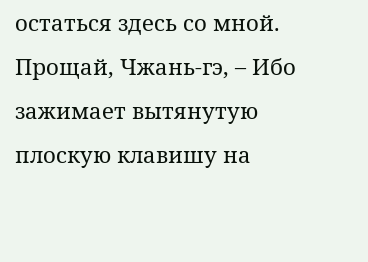остаться здесь со мной. Прощай, Чжань-гэ, – Ибо зажимает вытянутую плоскую клавишу на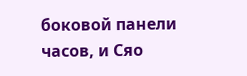боковой панели часов, и Сяо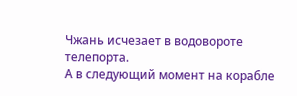Чжань исчезает в водовороте телепорта.
А в следующий момент на корабле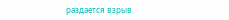раздается взрыв.